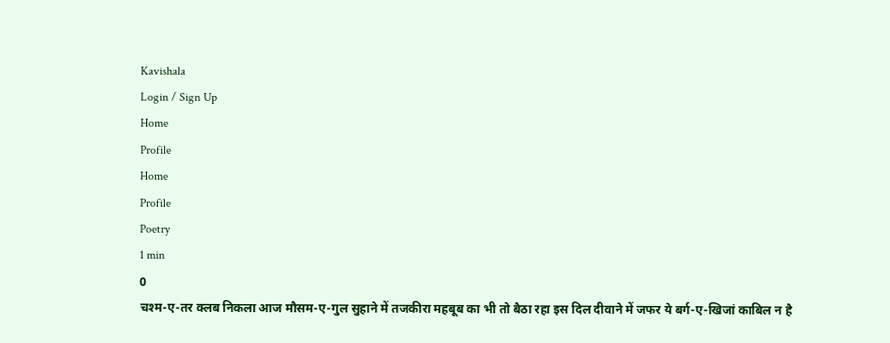Kavishala
Login / Sign Up
Home
Profile
Home
Profile
Poetry
1 min
0
चश्म-ए-तर क्लब निकला आज मौसम-ए-गुल सुहाने में तजकीरा महबूब का भी तो बैठा रहा इस दिल दीवाने में जफर ये बर्ग-ए-खिजां काबिल न है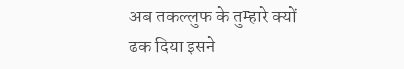अब तकल्लुफ के तुम्हारे क्यों ढक दिया इसने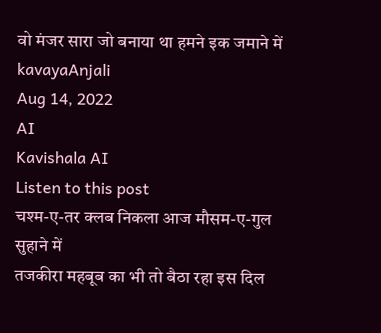वो मंजर सारा जो बनाया था हमने इक जमाने में
kavayaAnjali
Aug 14, 2022
AI
Kavishala AI
Listen to this post
चश्म-ए-तर क्लब निकला आज मौसम-ए-गुल सुहाने में
तजकीरा महबूब का भी तो बैठा रहा इस दिल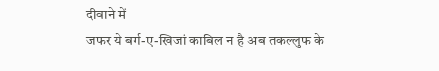दीवाने में
जफर ये बर्ग-ए-खिजां काबिल न है अब तकल्लुफ के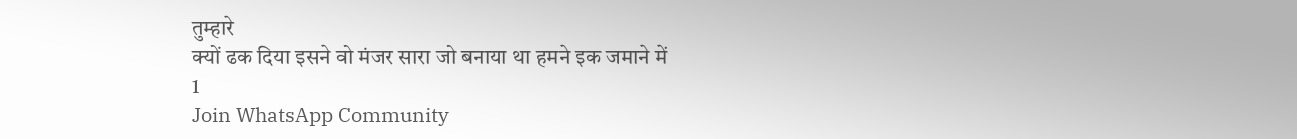तुम्हारे
क्यों ढक दिया इसने वो मंजर सारा जो बनाया था हमने इक जमाने में
1
Join WhatsApp Community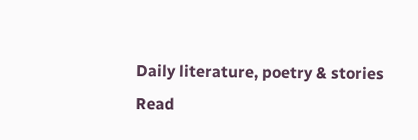Daily literature, poetry & stories
Read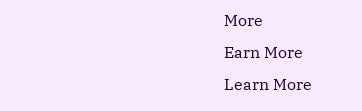More
Earn More
Learn More